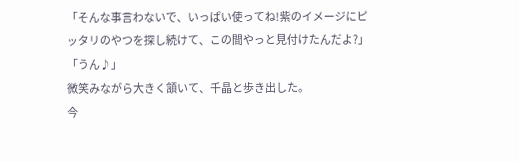「そんな事言わないで、いっぱい使ってね!紫のイメージにピッタリのやつを探し続けて、この間やっと見付けたんだよ?」
「うん♪」
微笑みながら大きく頷いて、千晶と歩き出した。
今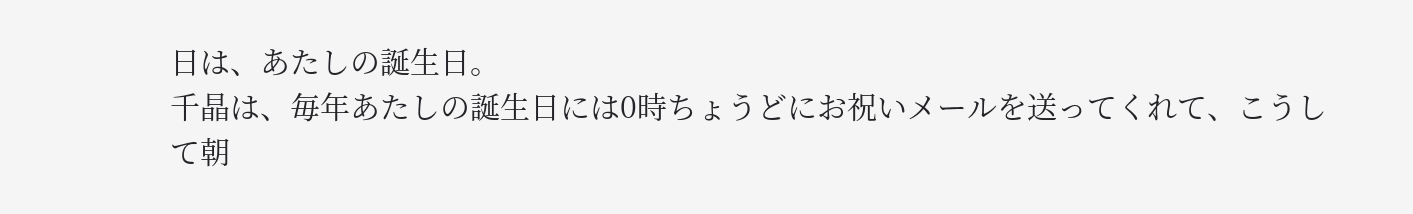日は、あたしの誕生日。
千晶は、毎年あたしの誕生日には0時ちょうどにお祝いメールを送ってくれて、こうして朝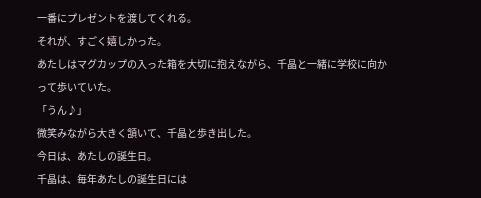一番にプレゼントを渡してくれる。
それが、すごく嬉しかった。
あたしはマグカップの入った箱を大切に抱えながら、千晶と一緒に学校に向かって歩いていた。
「うん♪」
微笑みながら大きく頷いて、千晶と歩き出した。
今日は、あたしの誕生日。
千晶は、毎年あたしの誕生日には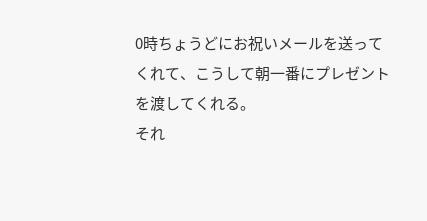0時ちょうどにお祝いメールを送ってくれて、こうして朝一番にプレゼントを渡してくれる。
それ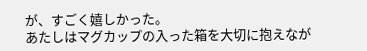が、すごく嬉しかった。
あたしはマグカップの入った箱を大切に抱えなが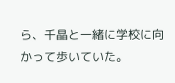ら、千晶と一緒に学校に向かって歩いていた。